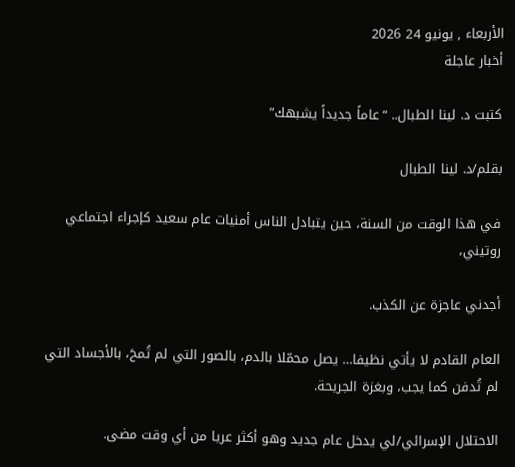الأربعاء , يونيو 24 2026
أخبار عاجلة

كتبت د. لينا الطبال.. “عاماً جديداً يشبهك”

بقلم/د. لينا الطبال

في هذا الوقت من السنة، حين يتبادل الناس أمنيات عام سعيد كإجراء اجتماعي روتيني،

أجدني عاجزة عن الكذب.

العام القادم لا يأتي نظيفا… يصل محمّلا بالدم، بالصور التي لم تُمحَ، بالأجساد التي لم تُدفن كما يجب، وبغزة الجريحة.

الاحتلال الإسرائي/لي يدخل عام جديد وهو أكثر عريا من أي وقت مضى.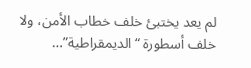لم يعد يختبئ خلف خطاب الأمن، ولا خلف أسطورة “الديمقراطية”…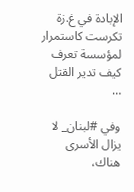الإبادة في غ.زة تكرست كاستمرار لمؤسسة تعرف كيف تدير القتل …

وفي #لبنان_ لا يزال الأسرى هناك،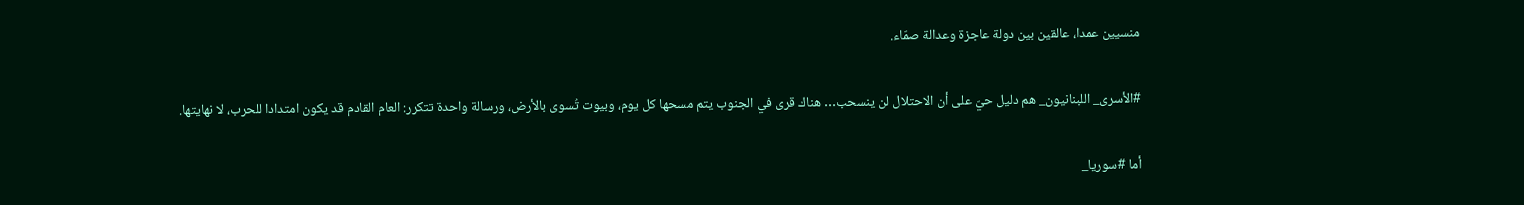منسيين عمدا، عالقين بين دولة عاجزة وعدالة صمّاء.

#الأسرى_ اللبنانيون_ هم دليل حيّ على أن الاحتلال لن ينسحب… هناك قرى في الجنوب يتم مسحها كل يوم، وبيوت تُسوى بالأرض، ورسالة واحدة تتكرر: العام القادم قد يكون امتدادا للحرب، لا نهايتها.

أما #سوريا_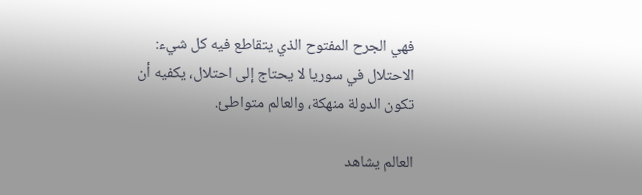فهي الجرح المفتوح الذي يتقاطع فيه كل شيء: الاحتلال في سوريا لا يحتاج إلى احتلال، يكفيه أن تكون الدولة منهكة، والعالم متواطئ.

العالم يشاهد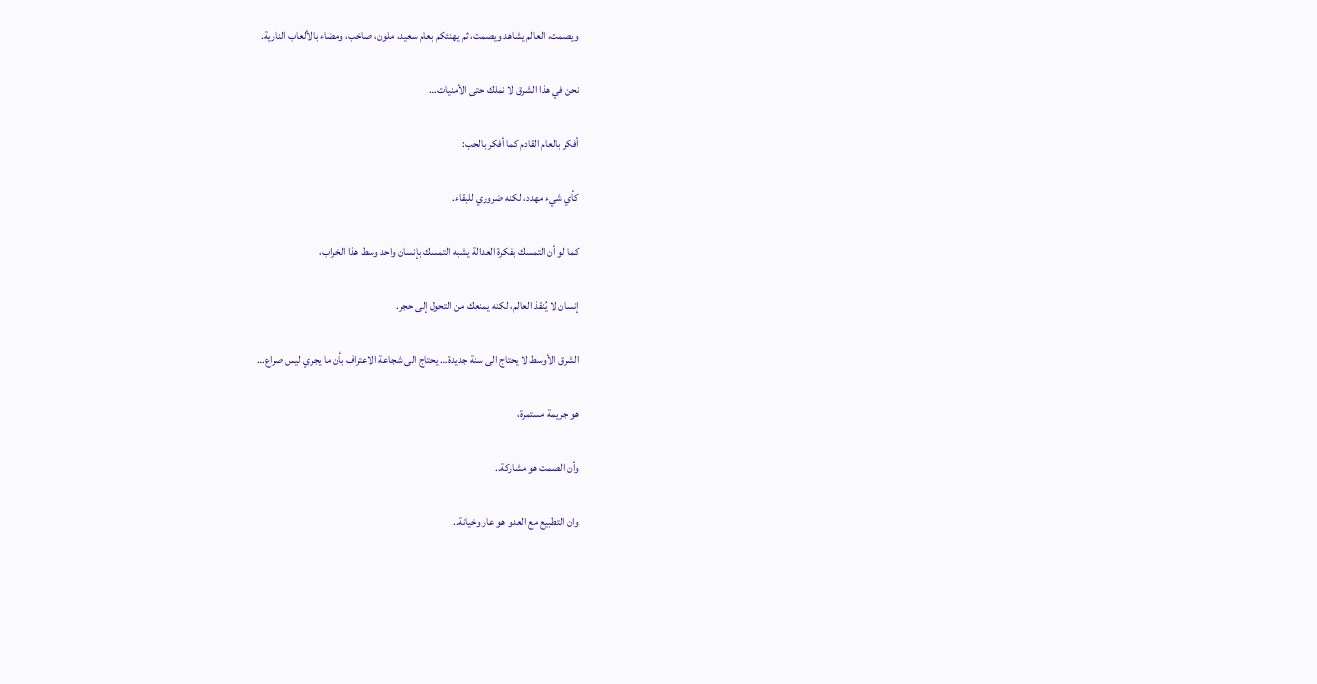ويصمت، العالم يشاهد ويصمت، ثم يهنئكم بعام سعيد، ملون، صاخب، ومضاء بالألعاب النارية.

نحن في هذا الشرق لا نملك حتى الأمنيات…

أفكر بالعام القادم كما أفكر بالحب:

كأي شيء مهدد، لكنه ضروري للبقاء.

كما لو أن التمسك بفكرة العدالة يشبه التمسك بإنسان واحد وسط هذا الخراب،

إنسان لا يُنقذ العالم، لكنه يمنعك من التحول إلى حجر.

الشرق الأوسط لا يحتاج الى سنة جديدة… يحتاج الى شجاعة الاعتراف بأن ما يجري ليس صراع…

هو جريمة مستمرة،

وأن الصمت هو مشاركة..

وان التطبيع مع العدو هو عار وخيانة..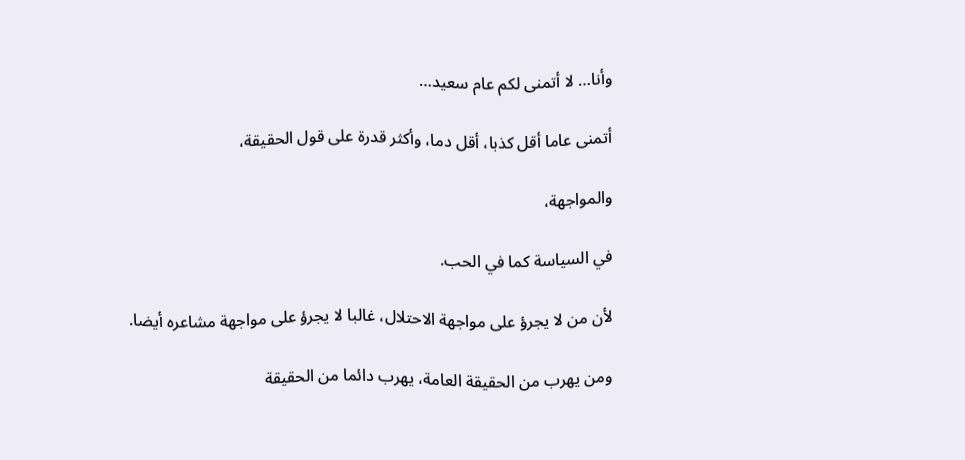وأنا… لا أتمنى لكم عام سعيد…

أتمنى عاما أقل كذبا، أقل دما، وأكثر قدرة على قول الحقيقة،

والمواجهة،

في السياسة كما في الحب.

لأن من لا يجرؤ على مواجهة الاحتلال، غالبا لا يجرؤ على مواجهة مشاعره أيضا.

ومن يهرب من الحقيقة العامة، يهرب دائما من الحقيقة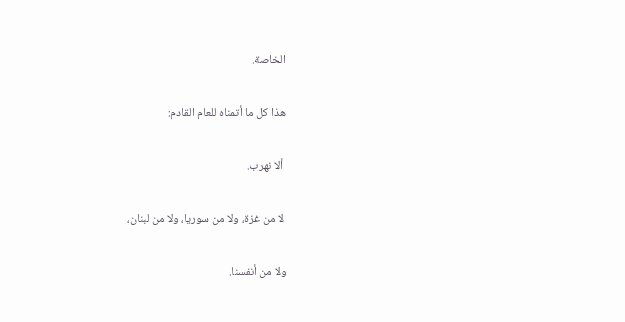الخاصة.

هذا كل ما أتمناه للعام القادم:

 ألا نهرب.

 لا من غزة، ولا من سوريا، ولا من لبنان،

ولا من أنفسنا.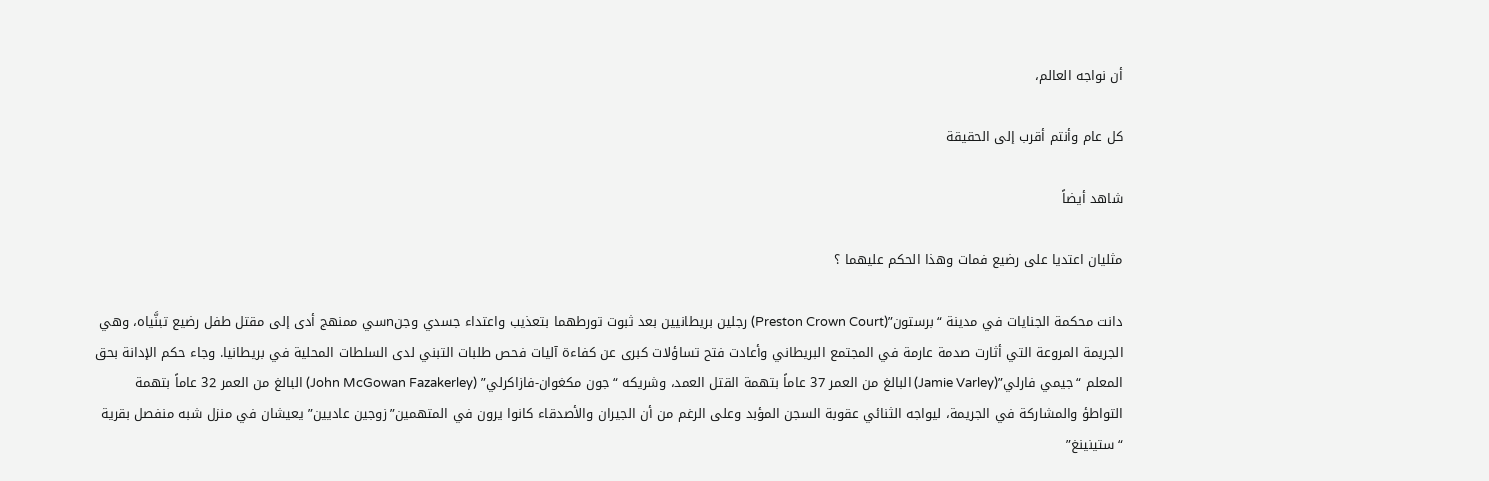أن نواجه العالم،

كل عام وأنتم أقرب إلى الحقيقة

شاهد أيضاً

مثليان اعتديا على رضيع فمات وهذا الحكم عليهما ؟

دانت محكمة الجنايات في مدينة “برستون”(Preston Crown Court) رجلين بريطانيين بعد ثبوت تورطهما بتعذيب واعتداء جسدي وجنnسي ممنهج أدى إلى مقتل طفل رضيع تبنَّياه، وهي الجريمة المروعة التي أثارت صدمة عارمة في المجتمع البريطاني وأعادت فتح تساؤلات كبرى عن كفاءة آليات فحص طلبات التبني لدى السلطات المحلية في بريطانيا. وجاء حكم الإدانة بحق المعلم “جيمي فارلي”(Jamie Varley) البالغ من العمر 37 عاماً بتهمة القتل العمد، وشريكه “جون مكغوان-فازاكرلي” (John McGowan Fazakerley) البالغ من العمر 32 عاماً بتهمة التواطؤ والمشاركة في الجريمة، ليواجه الثنائي عقوبة السجن المؤبد وعلى الرغم من أن الجيران والأصدقاء كانوا يرون في المتهمين”زوجين عاديين” يعيشان في منزل شبه منفصل بقرية “ستينينغ”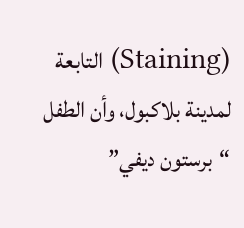(Staining) التابعة لمدينة بلاكبول، وأن الطفل “برستون ديفي”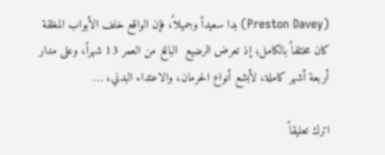(Preston Davey) بدا سعيداً وجميلاً، فإن الواقع خلف الأبواب المغلقة كان مختلفاً بالكامل؛ إذ تعرض الرضيع  البالغ من العمر 13 شهراً، وعلى مدار أربعة أشهر كاملة، لأبشع أنواع الحرمان، والاعتداء البدني، …

اترك تعليقاً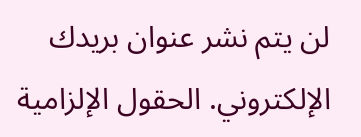لن يتم نشر عنوان بريدك الإلكتروني. الحقول الإلزامية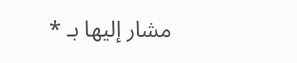مشار إليها بـ *